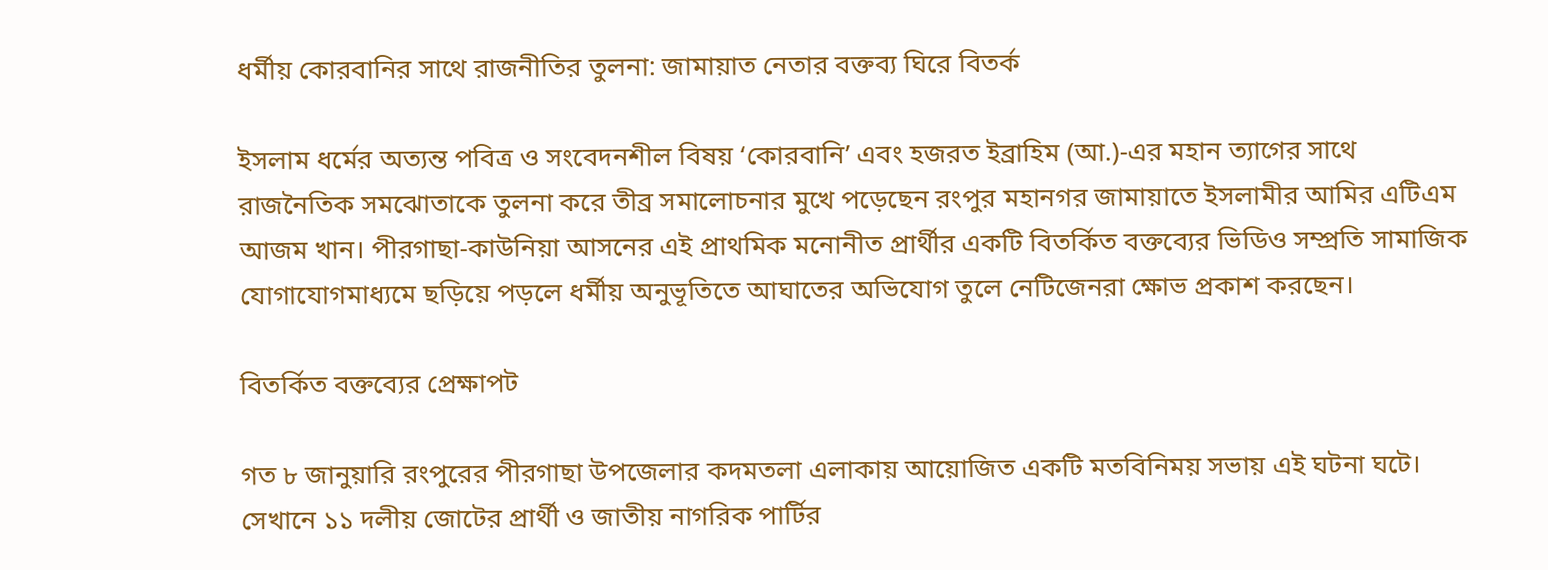ধর্মীয় কোরবানির সাথে রাজনীতির তুলনা: জামায়াত নেতার বক্তব্য ঘিরে বিতর্ক

ইসলাম ধর্মের অত্যন্ত পবিত্র ও সংবেদনশীল বিষয় ‘কোরবানি’ এবং হজরত ইব্রাহিম (আ.)-এর মহান ত্যাগের সাথে রাজনৈতিক সমঝোতাকে তুলনা করে তীব্র সমালোচনার মুখে পড়েছেন রংপুর মহানগর জামায়াতে ইসলামীর আমির এটিএম আজম খান। পীরগাছা-কাউনিয়া আসনের এই প্রাথমিক মনোনীত প্রার্থীর একটি বিতর্কিত বক্তব্যের ভিডিও সম্প্রতি সামাজিক যোগাযোগমাধ্যমে ছড়িয়ে পড়লে ধর্মীয় অনুভূতিতে আঘাতের অভিযোগ তুলে নেটিজেনরা ক্ষোভ প্রকাশ করছেন।

বিতর্কিত বক্তব্যের প্রেক্ষাপট

গত ৮ জানুয়ারি রংপুরের পীরগাছা উপজেলার কদমতলা এলাকায় আয়োজিত একটি মতবিনিময় সভায় এই ঘটনা ঘটে। সেখানে ১১ দলীয় জোটের প্রার্থী ও জাতীয় নাগরিক পার্টির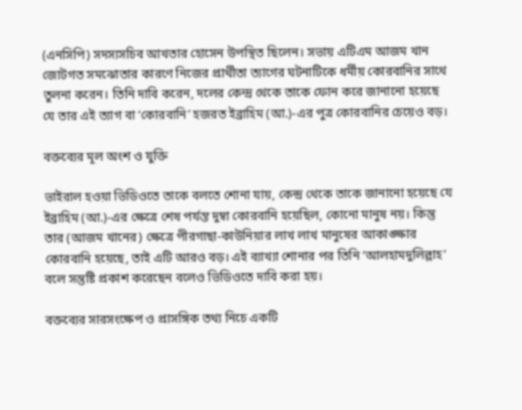(এনসিপি) সদস্যসচিব আখতার হোসেন উপস্থিত ছিলেন। সভায় এটিএম আজম খান জোটগত সমঝোতার কারণে নিজের প্রার্থীতা ত্যাগের ঘটনাটিকে ধর্মীয় কোরবানির সাথে তুলনা করেন। তিনি দাবি করেন, দলের কেন্দ্র থেকে তাকে ফোন করে জানানো হয়েছে যে তার এই ত্যাগ বা ‘কোরবানি’ হজরত ইব্রাহিম (আ.)-এর পুত্র কোরবানির চেয়েও বড়।

বক্তব্যের মূল অংশ ও যুক্তি

ভাইরাল হওয়া ভিডিওতে তাকে বলতে শোনা যায়, কেন্দ্র থেকে তাকে জানানো হয়েছে যে ইব্রাহিম (আ.)-এর ক্ষেত্রে শেষ পর্যন্ত দুম্বা কোরবানি হয়েছিল, কোনো মানুষ নয়। কিন্তু তার (আজম খানের) ক্ষেত্রে পীরগাছা-কাউনিয়ার লাখ লাখ মানুষের আকাঙ্ক্ষার কোরবানি হয়েছে, তাই এটি আরও বড়। এই ব্যাখ্যা শোনার পর তিনি ‘আলহামদুলিল্লাহ’ বলে সন্তুষ্টি প্রকাশ করেছেন বলেও ভিডিওতে দাবি করা হয়।

বক্তব্যের সারসংক্ষেপ ও প্রাসঙ্গিক তথ্য নিচে একটি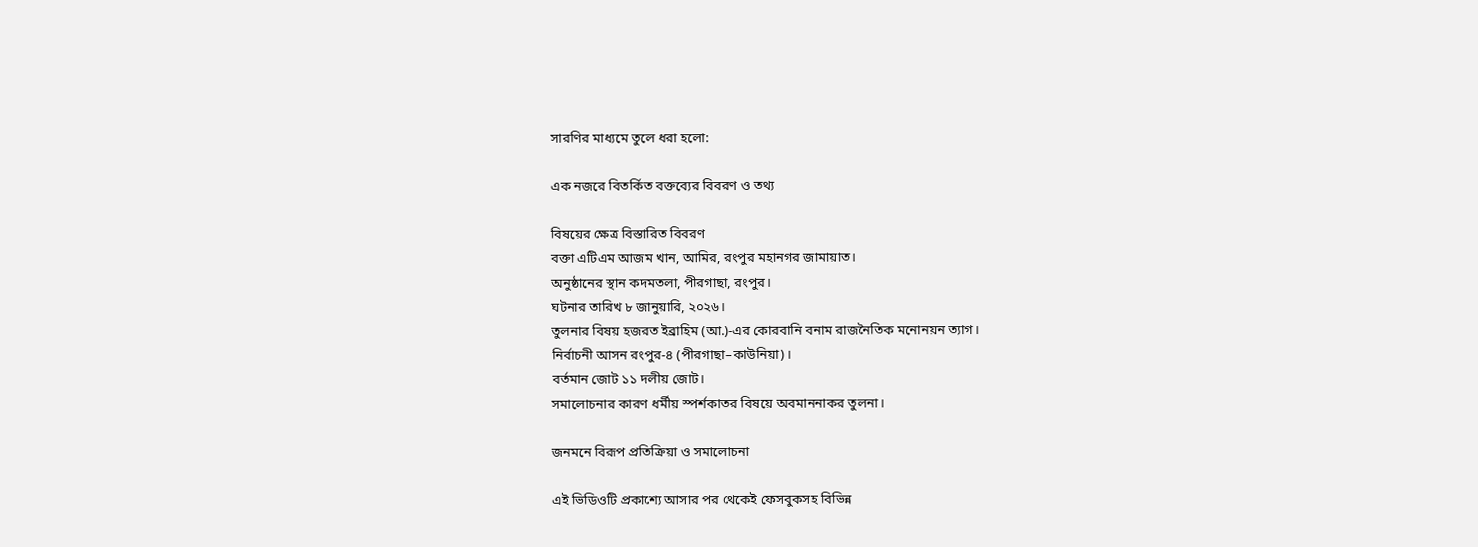সারণির মাধ্যমে তুলে ধরা হলো:

এক নজরে বিতর্কিত বক্তব্যের বিবরণ ও তথ্য

বিষয়ের ক্ষেত্র বিস্তারিত বিবরণ
বক্তা এটিএম আজম খান, আমির, রংপুর মহানগর জামায়াত।
অনুষ্ঠানের স্থান কদমতলা, পীরগাছা, রংপুর।
ঘটনার তারিখ ৮ জানুয়ারি, ২০২৬।
তুলনার বিষয় হজরত ইব্রাহিম (আ.)-এর কোরবানি বনাম রাজনৈতিক মনোনয়ন ত্যাগ।
নির্বাচনী আসন রংপুর-৪ (পীরগাছা–কাউনিয়া)।
বর্তমান জোট ১১ দলীয় জোট।
সমালোচনার কারণ ধর্মীয় স্পর্শকাতর বিষয়ে অবমাননাকর তুলনা।

জনমনে বিরূপ প্রতিক্রিয়া ও সমালোচনা

এই ভিডিওটি প্রকাশ্যে আসার পর থেকেই ফেসবুকসহ বিভিন্ন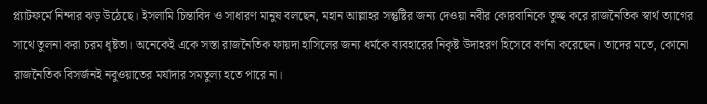প্ল্যাটফর্মে নিন্দার ঝড় উঠেছে। ইসলামি চিন্তাবিদ ও সাধারণ মানুষ বলছেন, মহান আল্লাহর সন্তুষ্টির জন্য দেওয়া নবীর কোরবানিকে তুচ্ছ করে রাজনৈতিক স্বার্থ ত্যাগের সাথে তুলনা করা চরম ধৃষ্টতা। অনেকেই একে সস্তা রাজনৈতিক ফায়দা হাসিলের জন্য ধর্মকে ব্যবহারের নিকৃষ্ট উদাহরণ হিসেবে বর্ণনা করেছেন। তাদের মতে, কোনো রাজনৈতিক বিসর্জনই নবুওয়াতের মর্যাদার সমতুল্য হতে পারে না।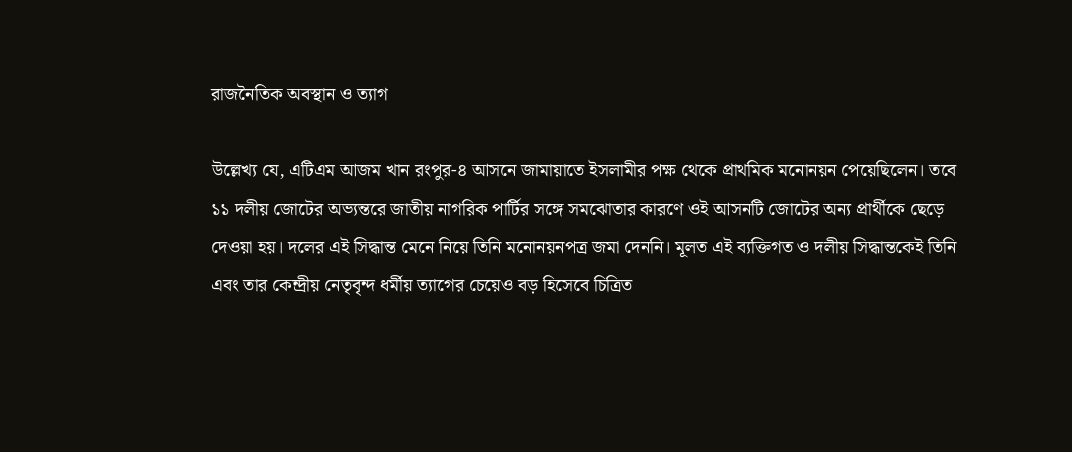রাজনৈতিক অবস্থান ও ত্যাগ

উল্লেখ্য যে, এটিএম আজম খান রংপুর-৪ আসনে জামায়াতে ইসলামীর পক্ষ থেকে প্রাথমিক মনোনয়ন পেয়েছিলেন। তবে ১১ দলীয় জোটের অভ্যন্তরে জাতীয় নাগরিক পার্টির সঙ্গে সমঝোতার কারণে ওই আসনটি জোটের অন্য প্রার্থীকে ছেড়ে দেওয়া হয়। দলের এই সিদ্ধান্ত মেনে নিয়ে তিনি মনোনয়নপত্র জমা দেননি। মূলত এই ব্যক্তিগত ও দলীয় সিদ্ধান্তকেই তিনি এবং তার কেন্দ্রীয় নেতৃবৃন্দ ধর্মীয় ত্যাগের চেয়েও বড় হিসেবে চিত্রিত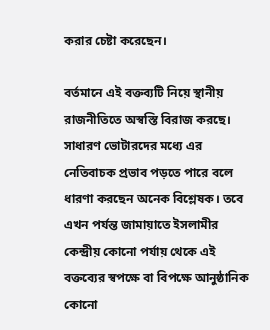করার চেষ্টা করেছেন।

বর্তমানে এই বক্তব্যটি নিয়ে স্থানীয় রাজনীতিতে অস্বস্তি বিরাজ করছে। সাধারণ ভোটারদের মধ্যে এর নেতিবাচক প্রভাব পড়তে পারে বলে ধারণা করছেন অনেক বিশ্লেষক। তবে এখন পর্যন্ত জামায়াতে ইসলামীর কেন্দ্রীয় কোনো পর্যায় থেকে এই বক্তব্যের স্বপক্ষে বা বিপক্ষে আনুষ্ঠানিক কোনো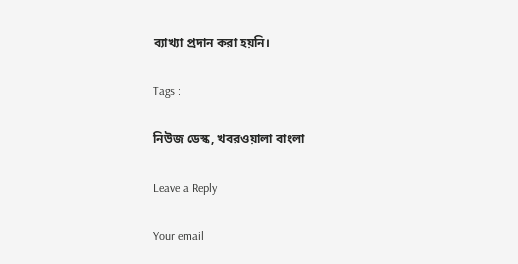ব্যাখ্যা প্রদান করা হয়নি।

Tags :

নিউজ ডেস্ক, খবরওয়ালা বাংলা

Leave a Reply

Your email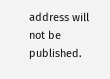address will not be published.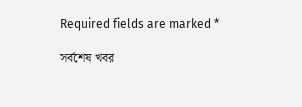Required fields are marked *

সর্বশেষ খবর